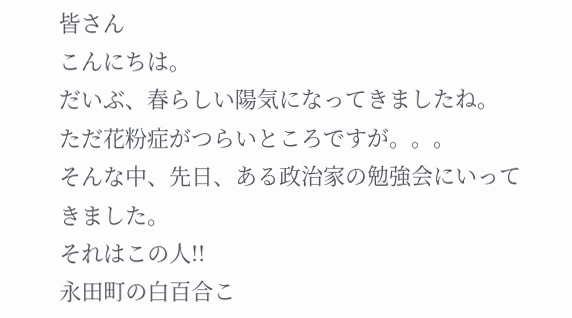皆さん
こんにちは。
だいぶ、春らしい陽気になってきましたね。
ただ花粉症がつらいところですが。。。
そんな中、先日、ある政治家の勉強会にいってきました。
それはこの人!!
永田町の白百合こ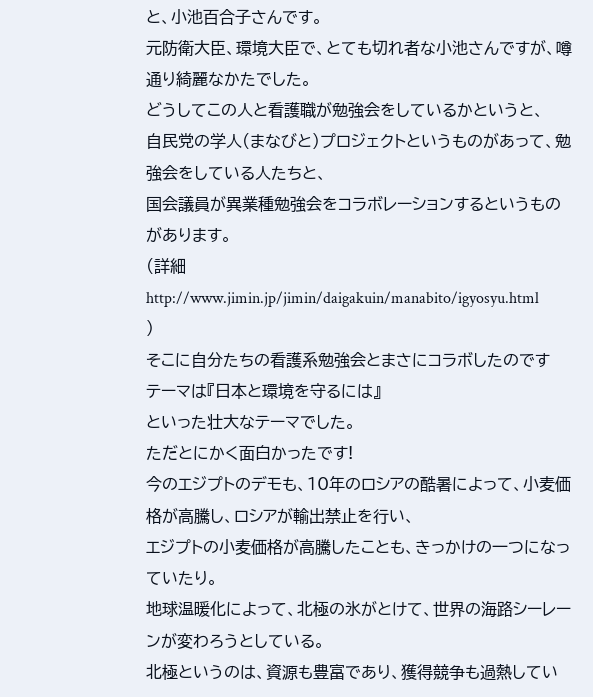と、小池百合子さんです。
元防衛大臣、環境大臣で、とても切れ者な小池さんですが、噂通り綺麗なかたでした。
どうしてこの人と看護職が勉強会をしているかというと、
自民党の学人(まなびと)プロジェクトというものがあって、勉強会をしている人たちと、
国会議員が異業種勉強会をコラボレーションするというものがあります。
(詳細http://www.jimin.jp/jimin/daigakuin/manabito/igyosyu.html
)
そこに自分たちの看護系勉強会とまさにコラボしたのです
テーマは『日本と環境を守るには』
といった壮大なテーマでした。
ただとにかく面白かったです!
今のエジプトのデモも、10年のロシアの酷暑によって、小麦価格が高騰し、ロシアが輸出禁止を行い、
エジプトの小麦価格が高騰したことも、きっかけの一つになっていたり。
地球温暖化によって、北極の氷がとけて、世界の海路シーレーンが変わろうとしている。
北極というのは、資源も豊富であり、獲得競争も過熱してい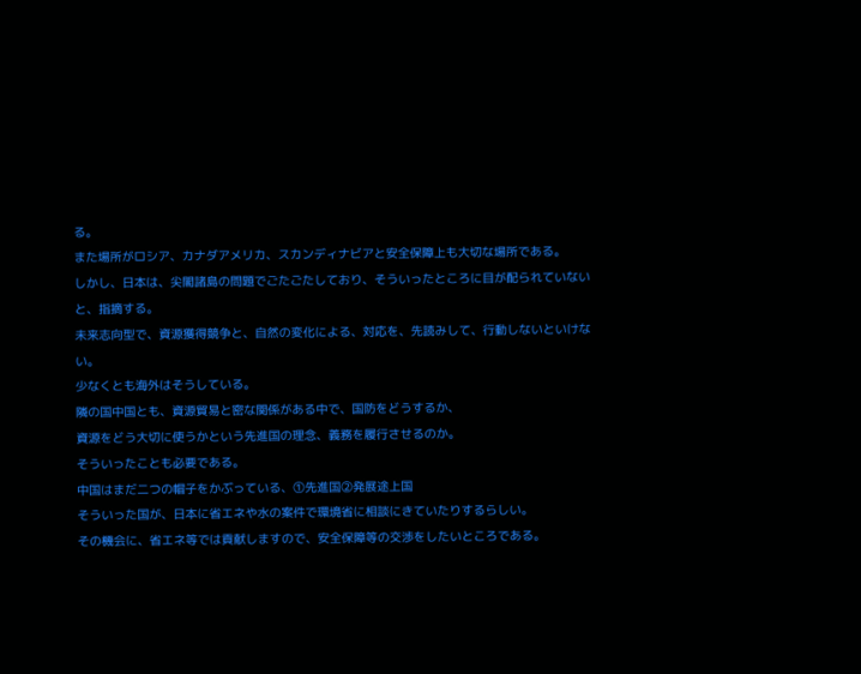る。
また場所がロシア、カナダアメリカ、スカンディナビアと安全保障上も大切な場所である。
しかし、日本は、尖閣諸島の問題でごたごたしており、そういったところに目が配られていないと、指摘する。
未来志向型で、資源獲得競争と、自然の変化による、対応を、先読みして、行動しないといけない。
少なくとも海外はそうしている。
隣の国中国とも、資源貿易と密な関係がある中で、国防をどうするか、
資源をどう大切に使うかという先進国の理念、義務を履行させるのか。
そういったことも必要である。
中国はまだ二つの帽子をかぶっている、①先進国②発展途上国
そういった国が、日本に省エネや水の案件で環境省に相談にきていたりするらしい。
その機会に、省エネ等では貢献しますので、安全保障等の交渉をしたいところである。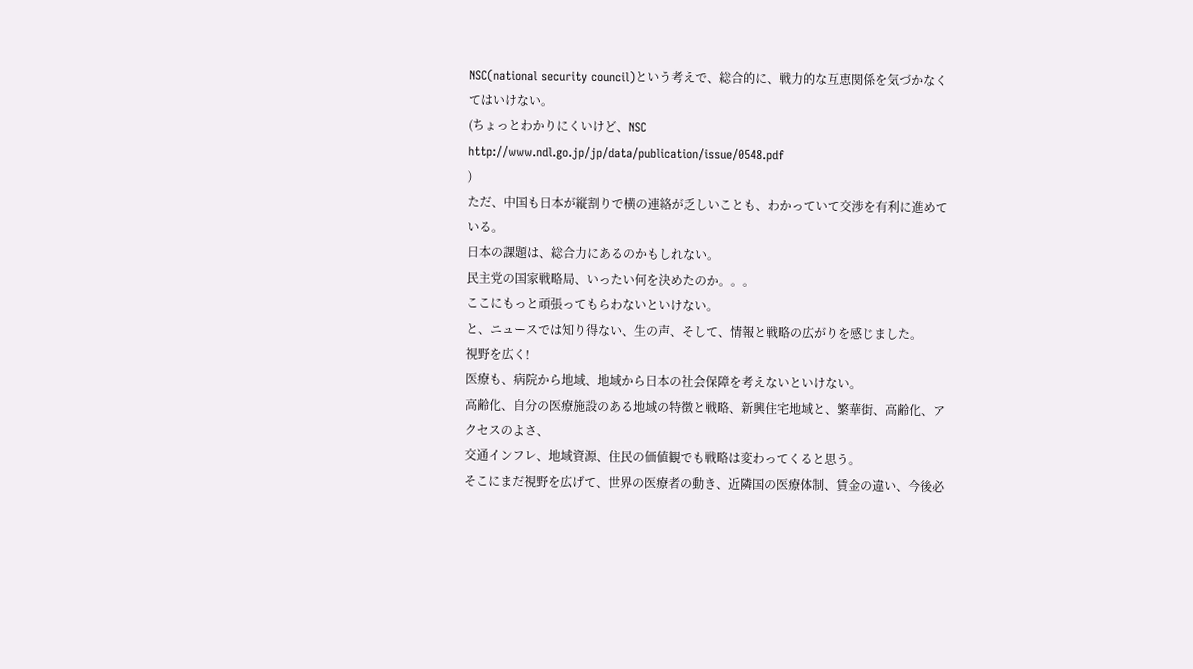NSC(national security council)という考えで、総合的に、戦力的な互恵関係を気づかなくてはいけない。
(ちょっとわかりにくいけど、NSC http://www.ndl.go.jp/jp/data/publication/issue/0548.pdf
)
ただ、中国も日本が縦割りで横の連絡が乏しいことも、わかっていて交渉を有利に進めている。
日本の課題は、総合力にあるのかもしれない。
民主党の国家戦略局、いったい何を決めたのか。。。
ここにもっと頑張ってもらわないといけない。
と、ニュースでは知り得ない、生の声、そして、情報と戦略の広がりを感じました。
視野を広く!
医療も、病院から地域、地域から日本の社会保障を考えないといけない。
高齢化、自分の医療施設のある地域の特徴と戦略、新興住宅地域と、繁華街、高齢化、アクセスのよさ、
交通インフレ、地域資源、住民の価値観でも戦略は変わってくると思う。
そこにまだ視野を広げて、世界の医療者の動き、近隣国の医療体制、賃金の違い、今後必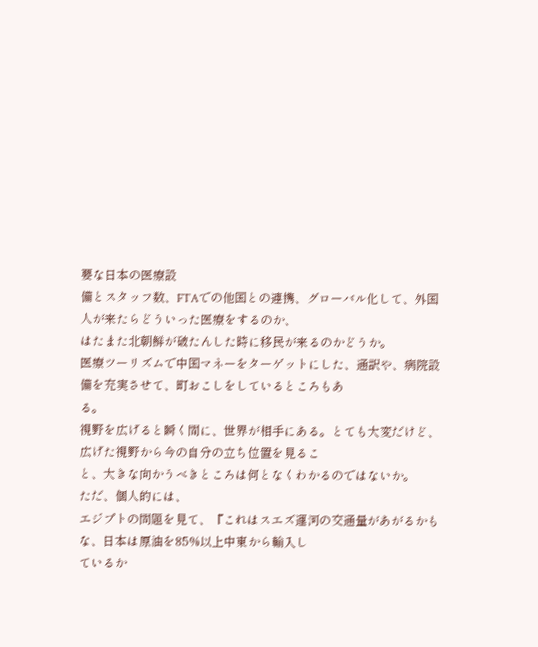要な日本の医療設
備とスタッフ数、FTAでの他国との連携、グローバル化して、外国人が来たらどういった医療をするのか、
はたまた北朝鮮が破たんした時に移民が来るのかどうか。
医療ツーリズムで中国マネーをターゲットにした、通訳や、病院設備を充実させて、町おこしをしているところもあ
る。
視野を広げると瞬く間に、世界が相手にある。とても大変だけど、広げた視野から今の自分の立ち位置を見るこ
と、大きな向かうべきところは何となくわかるのではないか。
ただ、個人的には、
エジプトの問題を見て、『これはスエズ運河の交通量があがるかもな、日本は原油を85%以上中東から輸入し
ているか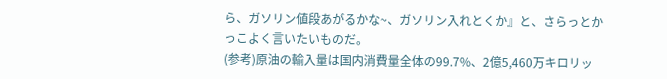ら、ガソリン値段あがるかな~、ガソリン入れとくか』と、さらっとかっこよく言いたいものだ。
(参考)原油の輸入量は国内消費量全体の99.7%、2億5,460万キロリッ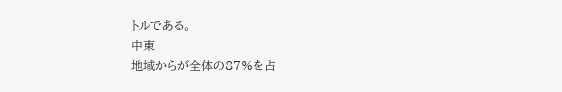トルである。
中東
地域からが全体の87%を占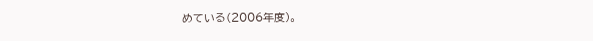めている(2006年度)。